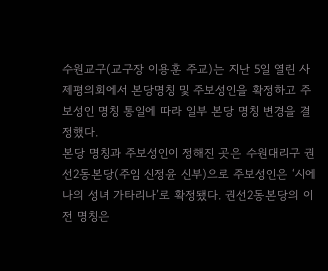수원교구(교구장 이용훈 주교)는 지난 5일 열린 사제평의회에서 본당명칭 및 주보성인을 확정하고 주보성인 명칭 통일에 따라 일부 본당 명칭 변경을 결정했다.
본당 명칭과 주보성인이 정해진 곳은 수원대리구 권선2동본당(주임 신정윤 신부)으로 주보성인은 ‘시에나의 성녀 가타리나’로 확정됐다. 권선2동본당의 이전 명칭은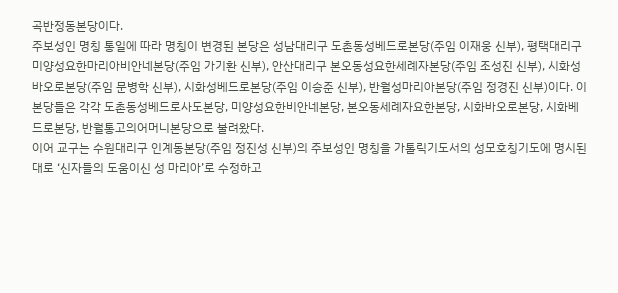곡반정동본당이다.
주보성인 명칭 통일에 따라 명칭이 변경된 본당은 성남대리구 도촌동성베드로본당(주임 이재웅 신부), 평택대리구 미양성요한마리아비안네본당(주임 가기환 신부), 안산대리구 본오동성요한세례자본당(주임 조성진 신부), 시화성바오로본당(주임 문병학 신부), 시화성베드로본당(주임 이승준 신부), 반월성마리아본당(주임 정경진 신부)이다. 이 본당들은 각각 도촌동성베드로사도본당, 미양성요한비안네본당, 본오동세례자요한본당, 시화바오로본당, 시화베드로본당, 반월통고의어머니본당으로 불려왔다.
이어 교구는 수원대리구 인계동본당(주임 정진성 신부)의 주보성인 명칭을 가톨릭기도서의 성모호칭기도에 명시된 대로 ‘신자들의 도움이신 성 마리아’로 수정하고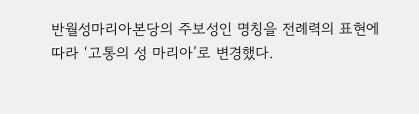반월성마리아본당의 주보성인 명칭을 전례력의 표현에 따라 ‘고통의 성 마리아’로 변경했다.